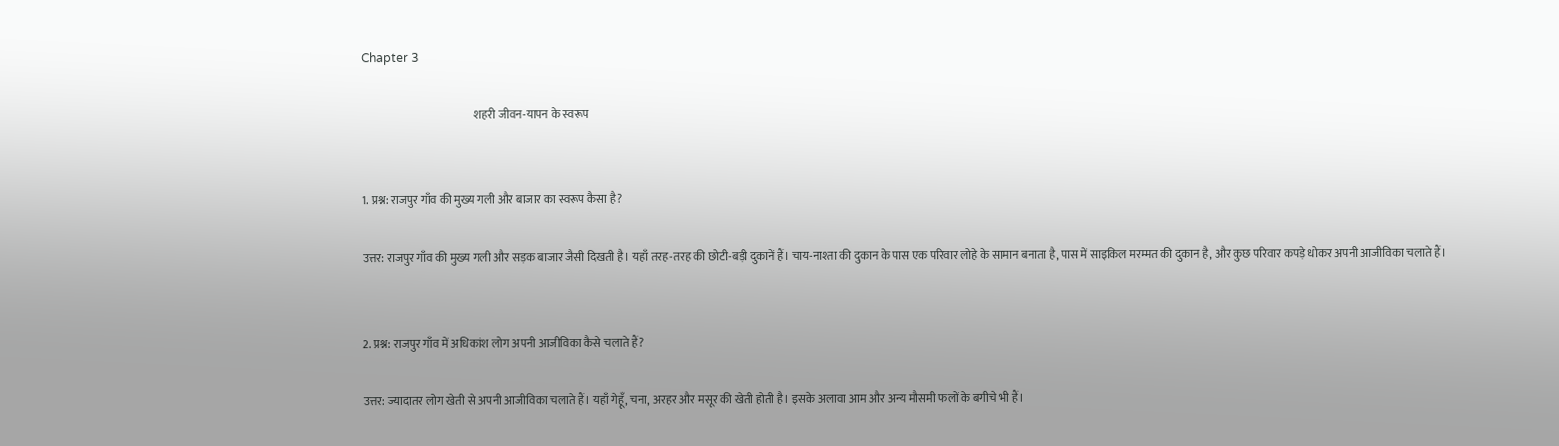Chapter 3

                                                 शहरी जीवन-यापन के स्वरूप


1. प्रश्न: राजपुर गाँव की मुख्य गली और बाजार का स्वरूप कैसा है?

उत्तर: राजपुर गाँव की मुख्य गली और सड़क बाजार जैसी दिखती है। यहाँ तरह-तरह की छोटी-बड़ी दुकानें हैं। चाय-नाश्ता की दुकान के पास एक परिवार लोहे के सामान बनाता है, पास में साइकिल मरम्मत की दुकान है, और कुछ परिवार कपड़े धोकर अपनी आजीविका चलाते हैं।


2. प्रश्न: राजपुर गाँव में अधिकांश लोग अपनी आजीविका कैसे चलाते हैं?

उत्तर: ज्यादातर लोग खेती से अपनी आजीविका चलाते हैं। यहाँ गेहूँ, चना, अरहर और मसूर की खेती होती है। इसके अलावा आम और अन्य मौसमी फलों के बगीचे भी हैं।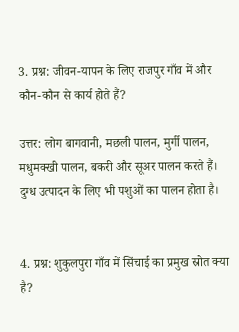3. प्रश्न: जीवन-यापन के लिए राजपुर गाँव में और कौन-कौन से कार्य होते हैं?

उत्तर: लोग बागवानी, मछली पालन, मुर्गी पालन, मधुमक्खी पालन, बकरी और सूअर पालन करते हैं। दुग्ध उत्पादन के लिए भी पशुओं का पालन होता है।


4. प्रश्न: शुकुलपुरा गाँव में सिंचाई का प्रमुख स्रोत क्या है?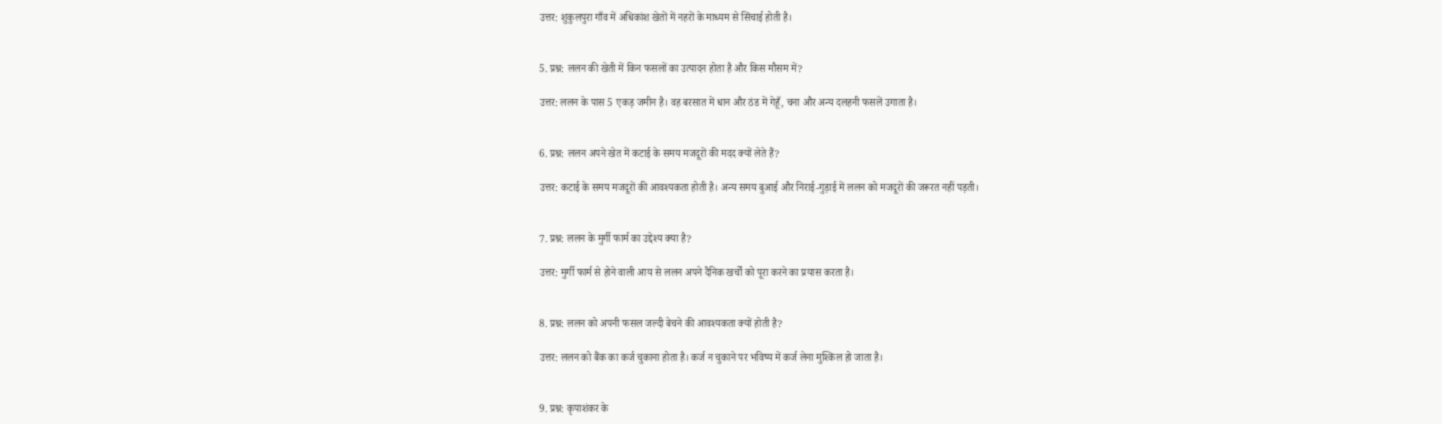उत्तर: शुकुलपुरा गाँव में अधिकांश खेतों में नहरों के माध्यम से सिंचाई होती है।


5. प्रश्न: ललन की खेती में किन फसलों का उत्पादन होता है और किस मौसम में?

उत्तर: ललन के पास 5 एकड़ जमीन है। वह बरसात में धान और ठंड में गेहूँ, चना और अन्य दलहनी फसलें उगाता है।


6. प्रश्न: ललन अपने खेत में कटाई के समय मजदूरों की मदद क्यों लेते हैं?

उत्तर: कटाई के समय मजदूरों की आवश्यकता होती है। अन्य समय बुआई और निराई-गुड़ाई में ललन को मजदूरों की जरूरत नहीं पड़ती।


7. प्रश्न: ललन के मुर्गी फार्म का उद्देश्य क्या है?

उत्तर: मुर्गी फार्म से होने वाली आय से ललन अपने दैनिक खर्चों को पूरा करने का प्रयास करता है।


8. प्रश्न: ललन को अपनी फसल जल्दी बेचने की आवश्यकता क्यों होती है?

उत्तर: ललन को बैंक का कर्ज चुकाना होता है। कर्ज न चुकाने पर भविष्य में कर्ज लेना मुश्किल हो जाता है।


9. प्रश्न: कृपाशंकर के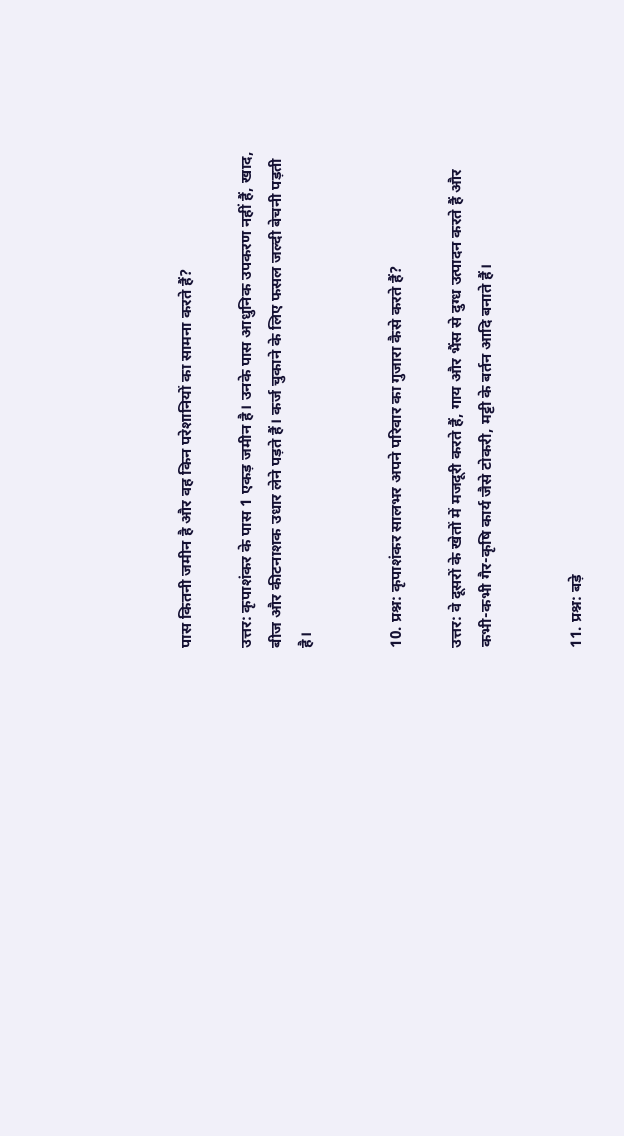पास कितनी जमीन है और वह किन परेशानियों का सामना करते हैं?

उत्तर: कृपाशंकर के पास 1 एकड़ जमीन है। उनके पास आधुनिक उपकरण नहीं हैं, खाद, बीज और कीटनाशक उधार लेने पड़ते हैं। कर्ज चुकाने के लिए फसल जल्दी बेचनी पड़ती है।


10. प्रश्न: कृपाशंकर सालभर अपने परिवार का गुजारा कैसे करते हैं?

उत्तर: वे दूसरों के खेतों में मजदूरी करते हैं, गाय और भैंस से दुग्ध उत्पादन करते हैं और कभी-कभी गैर-कृषि कार्य जैसे टोकरी, मट्टी के बर्तन आदि बनाते हैं।


11. प्रश्न: बड़े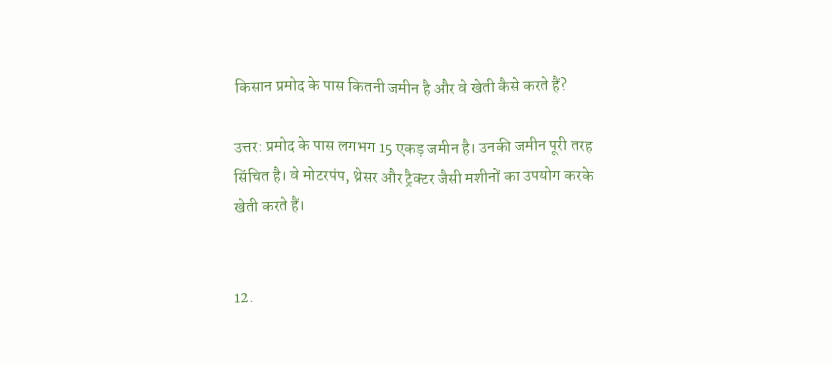किसान प्रमोद के पास कितनी जमीन है और वे खेती कैसे करते हैं?

उत्तर: प्रमोद के पास लगभग 15 एकड़ जमीन है। उनकी जमीन पूरी तरह सिंचित है। वे मोटरपंप, थ्रेसर और ट्रैक्टर जैसी मशीनों का उपयोग करके खेती करते हैं।


12.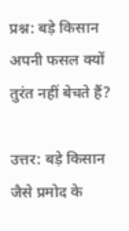प्रश्न: बड़े किसान अपनी फसल क्यों तुरंत नहीं बेचते हैं?

उत्तर: बड़े किसान जैसे प्रमोद के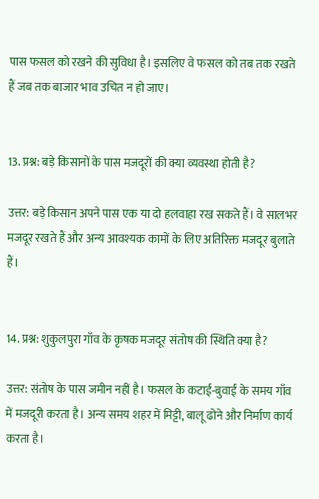पास फसल को रखने की सुविधा है। इसलिए वे फसल को तब तक रखते हैं जब तक बाजार भाव उचित न हो जाए।


13. प्रश्न: बड़े किसानों के पास मजदूरों की क्या व्यवस्था होती है?

उत्तर: बड़े किसान अपने पास एक या दो हलवाहा रख सकते हैं। वे सालभर मजदूर रखते हैं और अन्य आवश्यक कामों के लिए अतिरिक्त मजदूर बुलाते हैं।


14. प्रश्न: शुकुलपुरा गाँव के कृषक मजदूर संतोष की स्थिति क्या है?

उत्तर: संतोष के पास जमीन नहीं है। फसल के कटाई-बुवाई के समय गाँव में मजदूरी करता है। अन्य समय शहर में मिट्टी, बालू ढोने और निर्माण कार्य करता है।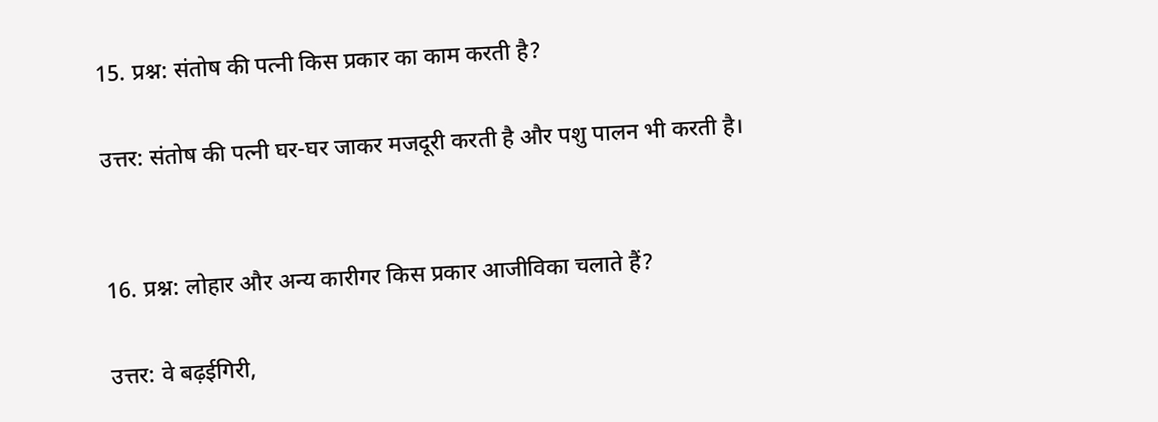15. प्रश्न: संतोष की पत्नी किस प्रकार का काम करती है?

उत्तर: संतोष की पत्नी घर-घर जाकर मजदूरी करती है और पशु पालन भी करती है।


16. प्रश्न: लोहार और अन्य कारीगर किस प्रकार आजीविका चलाते हैं?

उत्तर: वे बढ़ईगिरी,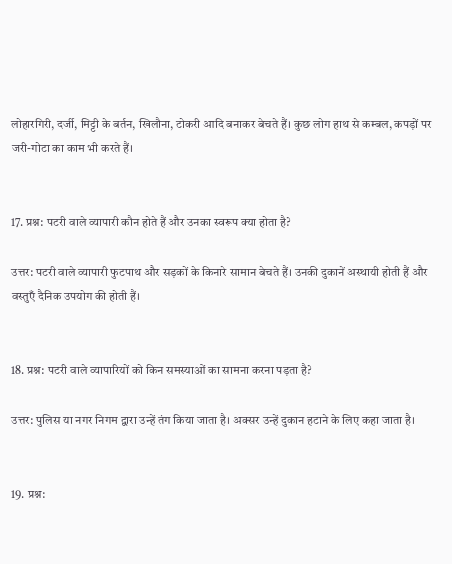लोहारगिरी, दर्जी, मिट्टी के बर्तन, खिलौना, टोकरी आदि बनाकर बेचते हैं। कुछ लोग हाथ से कम्बल, कपड़ों पर जरी-गोटा का काम भी करते हैं।


17. प्रश्न: पटरी वाले व्यापारी कौन होते हैं और उनका स्वरूप क्या होता है?

उत्तर: पटरी वाले व्यापारी फुटपाथ और सड़कों के किनारे सामान बेचते हैं। उनकी दुकानें अस्थायी होती हैं और वस्तुएँ दैनिक उपयोग की होती हैं।


18. प्रश्न: पटरी वाले व्यापारियों को किन समस्याओं का सामना करना पड़ता है?

उत्तर: पुलिस या नगर निगम द्वारा उन्हें तंग किया जाता है। अक्सर उन्हें दुकान हटाने के लिए कहा जाता है।


19. प्रश्न: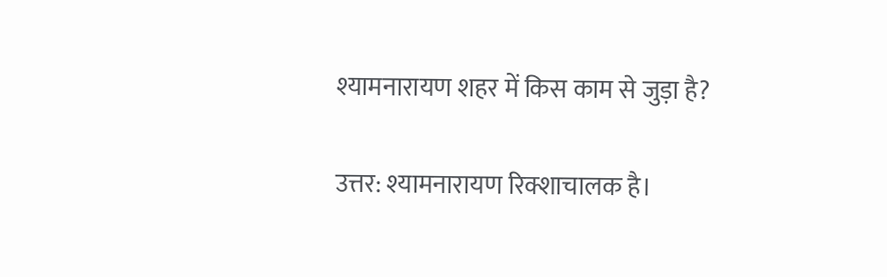श्यामनारायण शहर में किस काम से जुड़ा है?

उत्तर: श्यामनारायण रिक्शाचालक है।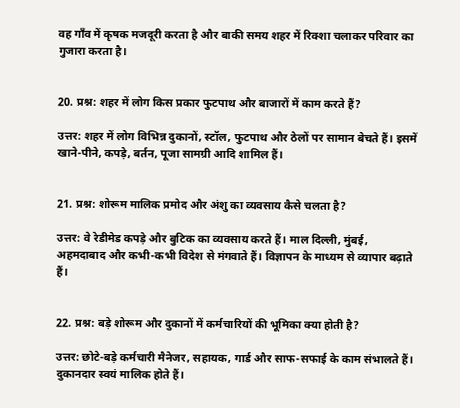वह गाँव में कृषक मजदूरी करता है और बाकी समय शहर में रिक्शा चलाकर परिवार का गुजारा करता है।


20. प्रश्न: शहर में लोग किस प्रकार फुटपाथ और बाजारों में काम करते हैं?

उत्तर: शहर में लोग विभिन्न दुकानों, स्टॉल, फुटपाथ और ठेलों पर सामान बेचते हैं। इसमें खाने-पीने, कपड़े, बर्तन, पूजा सामग्री आदि शामिल हैं।


21. प्रश्न: शोरूम मालिक प्रमोद और अंशु का व्यवसाय कैसे चलता है?

उत्तर: वे रेडीमेड कपड़े और बुटिक का व्यवसाय करते हैं। माल दिल्ली, मुंबई, अहमदाबाद और कभी-कभी विदेश से मंगवाते हैं। विज्ञापन के माध्यम से व्यापार बढ़ाते हैं।


22. प्रश्न: बड़े शोरूम और दुकानों में कर्मचारियों की भूमिका क्या होती है?

उत्तर: छोटे-बड़े कर्मचारी मैनेजर, सहायक, गार्ड और साफ-सफाई के काम संभालते हैं। दुकानदार स्वयं मालिक होते हैं।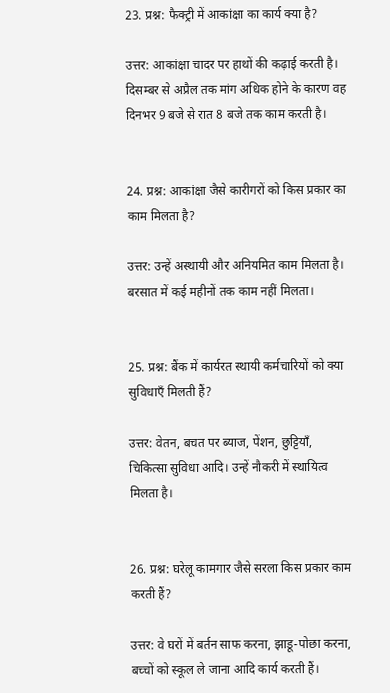23. प्रश्न: फैक्ट्री में आकांक्षा का कार्य क्या है?

उत्तर: आकांक्षा चादर पर हाथों की कढ़ाई करती है। दिसम्बर से अप्रैल तक मांग अधिक होने के कारण वह दिनभर 9 बजे से रात 8 बजे तक काम करती है।


24. प्रश्न: आकांक्षा जैसे कारीगरों को किस प्रकार का काम मिलता है?

उत्तर: उन्हें अस्थायी और अनियमित काम मिलता है। बरसात में कई महीनों तक काम नहीं मिलता।


25. प्रश्न: बैंक में कार्यरत स्थायी कर्मचारियों को क्या सुविधाएँ मिलती हैं?

उत्तर: वेतन, बचत पर ब्याज, पेंशन, छुट्टियाँ, चिकित्सा सुविधा आदि। उन्हें नौकरी में स्थायित्व मिलता है।


26. प्रश्न: घरेलू कामगार जैसे सरला किस प्रकार काम करती हैं?

उत्तर: वे घरों में बर्तन साफ करना, झाडू-पोछा करना, बच्चों को स्कूल ले जाना आदि कार्य करती हैं।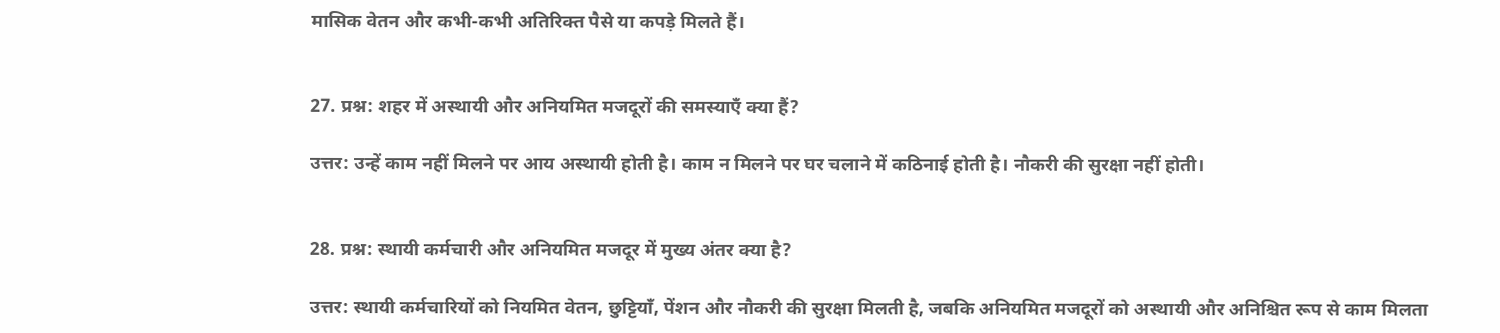मासिक वेतन और कभी-कभी अतिरिक्त पैसे या कपड़े मिलते हैं।


27. प्रश्न: शहर में अस्थायी और अनियमित मजदूरों की समस्याएँ क्या हैं?

उत्तर: उन्हें काम नहीं मिलने पर आय अस्थायी होती है। काम न मिलने पर घर चलाने में कठिनाई होती है। नौकरी की सुरक्षा नहीं होती।


28. प्रश्न: स्थायी कर्मचारी और अनियमित मजदूर में मुख्य अंतर क्या है?

उत्तर: स्थायी कर्मचारियों को नियमित वेतन, छुट्टियाँ, पेंशन और नौकरी की सुरक्षा मिलती है, जबकि अनियमित मजदूरों को अस्थायी और अनिश्चित रूप से काम मिलता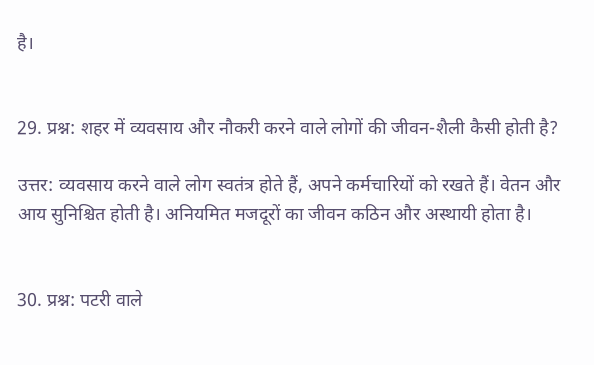है।


29. प्रश्न: शहर में व्यवसाय और नौकरी करने वाले लोगों की जीवन-शैली कैसी होती है?

उत्तर: व्यवसाय करने वाले लोग स्वतंत्र होते हैं, अपने कर्मचारियों को रखते हैं। वेतन और आय सुनिश्चित होती है। अनियमित मजदूरों का जीवन कठिन और अस्थायी होता है।


30. प्रश्न: पटरी वाले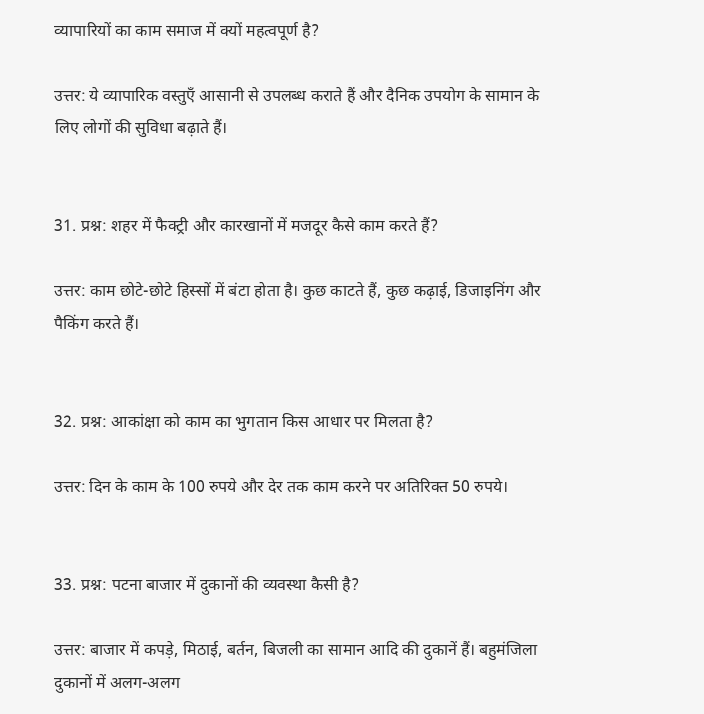व्यापारियों का काम समाज में क्यों महत्वपूर्ण है?

उत्तर: ये व्यापारिक वस्तुएँ आसानी से उपलब्ध कराते हैं और दैनिक उपयोग के सामान के लिए लोगों की सुविधा बढ़ाते हैं।


31. प्रश्न: शहर में फैक्ट्री और कारखानों में मजदूर कैसे काम करते हैं?

उत्तर: काम छोटे-छोटे हिस्सों में बंटा होता है। कुछ काटते हैं, कुछ कढ़ाई, डिजाइनिंग और पैकिंग करते हैं।


32. प्रश्न: आकांक्षा को काम का भुगतान किस आधार पर मिलता है?

उत्तर: दिन के काम के 100 रुपये और देर तक काम करने पर अतिरिक्त 50 रुपये।


33. प्रश्न: पटना बाजार में दुकानों की व्यवस्था कैसी है?

उत्तर: बाजार में कपड़े, मिठाई, बर्तन, बिजली का सामान आदि की दुकानें हैं। बहुमंजिला दुकानों में अलग-अलग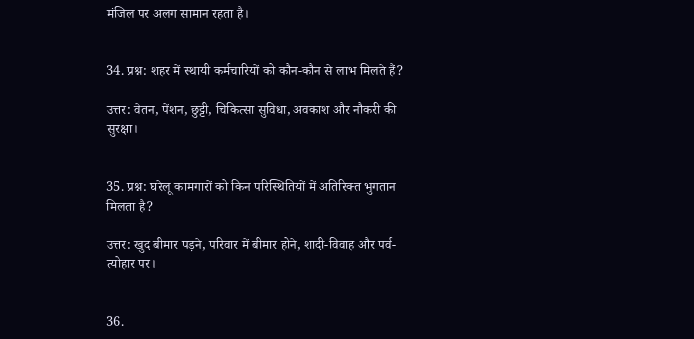मंजिल पर अलग सामान रहता है।


34. प्रश्न: शहर में स्थायी कर्मचारियों को कौन-कौन से लाभ मिलते हैं?

उत्तर: वेतन, पेंशन, छुट्टी, चिकित्सा सुविधा, अवकाश और नौकरी की सुरक्षा।


35. प्रश्न: घरेलू कामगारों को किन परिस्थितियों में अतिरिक्त भुगतान मिलता है?

उत्तर: खुद बीमार पड़ने, परिवार में बीमार होने, शादी-विवाह और पर्व-त्योहार पर।


36.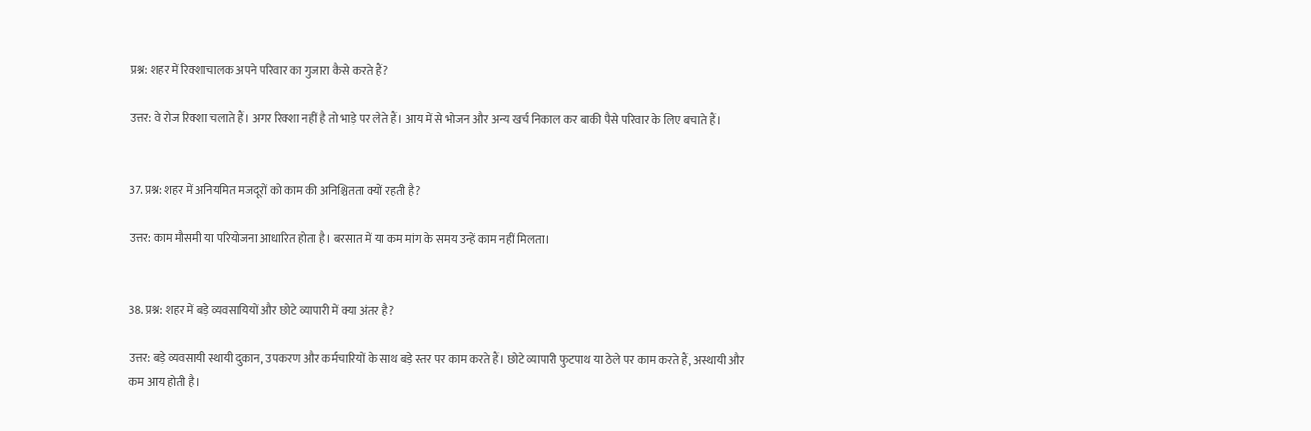प्रश्न: शहर में रिक्शाचालक अपने परिवार का गुजारा कैसे करते हैं?

उत्तर: वे रोज रिक्शा चलाते हैं। अगर रिक्शा नहीं है तो भाड़े पर लेते हैं। आय में से भोजन और अन्य खर्च निकाल कर बाकी पैसे परिवार के लिए बचाते हैं।


37. प्रश्न: शहर में अनियमित मजदूरों को काम की अनिश्चितता क्यों रहती है?

उत्तर: काम मौसमी या परियोजना आधारित होता है। बरसात में या कम मांग के समय उन्हें काम नहीं मिलता।


38. प्रश्न: शहर में बड़े व्यवसायियों और छोटे व्यापारी में क्या अंतर है?

उत्तर: बड़े व्यवसायी स्थायी दुकान, उपकरण और कर्मचारियों के साथ बड़े स्तर पर काम करते हैं। छोटे व्यापारी फुटपाथ या ठेले पर काम करते हैं, अस्थायी और कम आय होती है।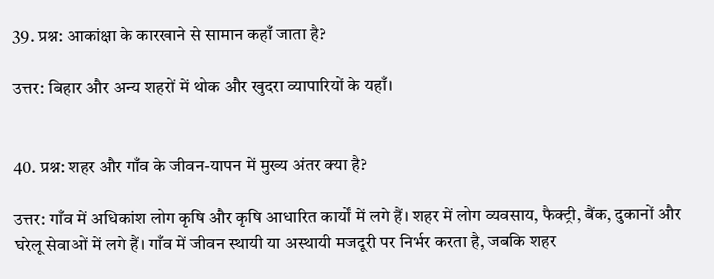39. प्रश्न: आकांक्षा के कारखाने से सामान कहाँ जाता है?

उत्तर: बिहार और अन्य शहरों में थोक और खुदरा व्यापारियों के यहाँ।


40. प्रश्न: शहर और गाँव के जीवन-यापन में मुख्य अंतर क्या है?

उत्तर: गाँव में अधिकांश लोग कृषि और कृषि आधारित कार्यों में लगे हैं। शहर में लोग व्यवसाय, फैक्ट्री, बैंक, दुकानों और घरेलू सेवाओं में लगे हैं। गाँव में जीवन स्थायी या अस्थायी मजदूरी पर निर्भर करता है, जबकि शहर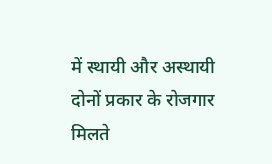में स्थायी और अस्थायी दोनों प्रकार के रोजगार मिलते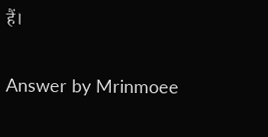हैं।

Answer by Mrinmoee